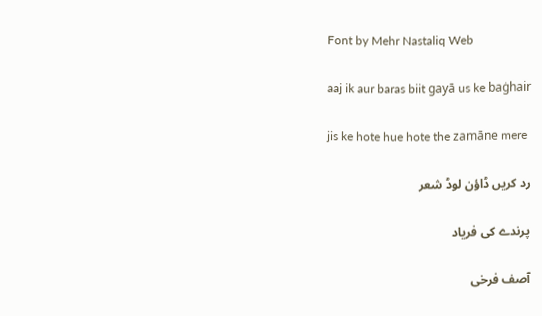Font by Mehr Nastaliq Web

aaj ik aur baras biit gayā us ke baġhair

jis ke hote hue hote the zamāne mere

رد کریں ڈاؤن لوڈ شعر

پرندے کی فریاد

آصف فرخی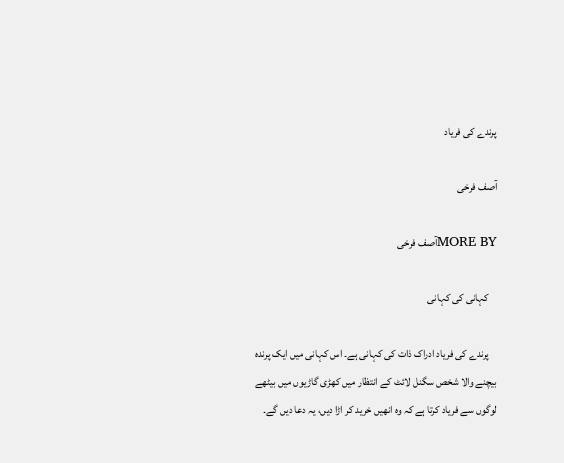پرندے کی فریاد

آصف فرخی

MORE BYآصف فرخی

    کہانی کی کہانی

    پرندے کی فریاد ادراک ذات کی کہانی ہے۔ اس کہانی میں ایک پرندہ بیچنے والا شخص سگنل لائٹ کے انتظار میں کھڑی گاڑیوں میں بیٹھے لوگوں سے فریاد کرتا ہے کہ وہ انھیں خرید کر اڑا دیں، یہ دعا دیں گے۔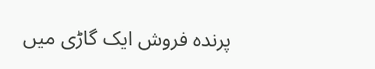پرندہ فروش ایک گاڑی میں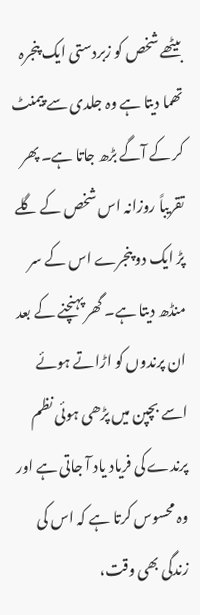بیٹھے شخص کو زبردستی ایک پنجرہ تھما دیتا ہے وہ جلدی سے پیمنٹ کر کے آگے بڑھ جاتا ہے۔ پھر تقریباً روزانہ اس شخص کے گلے پڑ ایک دو پنجرے اس کے سر منڈھ دیتا ہے۔ گھر پہنچنے کے بعد ان پرندوں کو اڑاتے ہوئے اسے بچپن میں پڑھی ہوئی نظم پرندے کی فریاد یاد آ جاتی ہے اور وہ محسوس کرتا ہے کہ اس کی زندگی بھی وقت،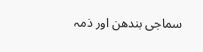سماجی بندھن اور ذمہ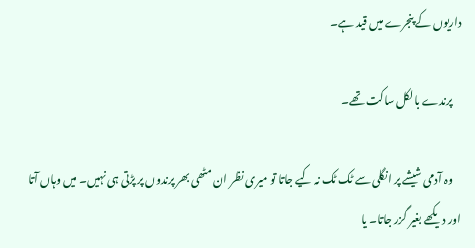داریوں کے پنجرے میں قید ہے۔

    پرندے بالکل ساکت تھے۔

    وہ آدمی شیشے پر انگلی سے ٹک ٹک نہ کیے جاتا تو میری نظر ان مٹھی بھر پرندوں پر پڑتی ہی نہیں۔ میں وہاں آتا اور دیکھے بغیر گزر جاتا۔ یا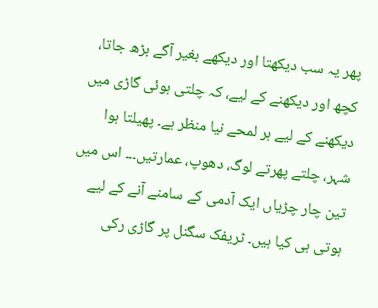پھر یہ سب دیکھتا اور دیکھے بغیر آگے بڑھ جاتا، کچھ اور دیکھنے کے لیے، کہ چلتی ہوئی گاڑی میں دیکھنے کے لیے ہر لمحے نیا منظر ہے۔ پھیلتا ہوا شہر، چلتے پھرتے لوگ، دھوپ، عمارتیں۔۔۔ اس میں تین چار چڑیاں ایک آدمی کے سامنے آنے کے لیے ہوتی ہی کیا ہیں۔ ٹریفک سگنل پر گاڑی رکی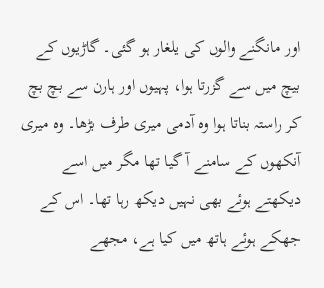اور مانگنے والوں کی یلغار ہو گئی۔ گاڑیوں کے بیچ میں سے گزرتا ہوا، پہیوں اور ہارن سے بچ بچ کر راستہ بناتا ہوا وہ آدمی میری طرف بڑھا۔ وہ میری آنکھوں کے سامنے آ گیا تھا مگر میں اسے دیکھتے ہوئے بھی نہیں دیکھ رہا تھا۔ اس کے جھکے ہوئے ہاتھ میں کیا ہے، مجھے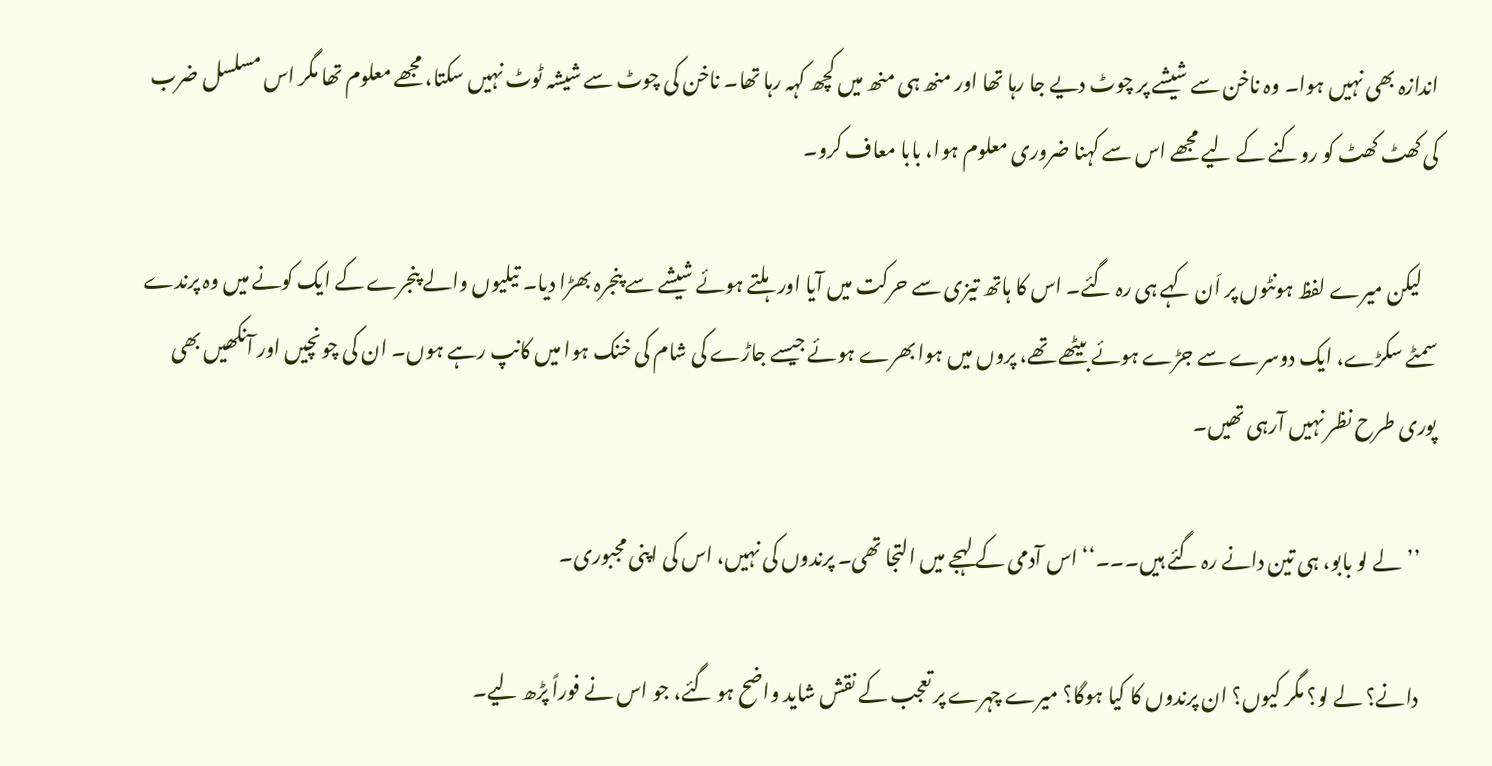اندازہ بھی نہیں ہوا۔ وہ ناخن سے شیشے پر چوٹ دیے جا رہا تھا اور منھ ہی منھ میں کچھ کہہ رہا تھا۔ ناخن کی چوٹ سے شیشہ ٹوٹ نہیں سکتا، مجھے معلوم تھا مگر اس مسلسل ضرب کی کھٹ کھٹ کو روکنے کے لیے مجھے اس سے کہنا ضروری معلوم ہوا، بابا معاف کرو۔

    لیکن میرے لفظ ہونٹوں پر اَن کہے ہی رہ گئے۔ اس کا ہاتھ تیزی سے حرکت میں آیا اور ہلتے ہوئے شیشے سے پنجرہ بھڑا دیا۔ تیلیوں والے پنجرے کے ایک کونے میں وہ پرندے سمٹے سکڑے، ایک دوسرے سے جڑے ہوئے بیٹھے تھے، پروں میں ہوا بھرے ہوئے جیسے جاڑے کی شام کی خنک ہوا میں کانپ رہے ہوں۔ ان کی چونچیں اور آنکھیں بھی پوری طرح نظر نہیں آرہی تھیں۔

    ’’لے لو بابو، ہی تین دانے رہ گئے ہیں۔۔۔‘‘ اس آدمی کے لہجے میں التجا تھی۔ پرندوں کی نہیں، اس کی اپنی مجبوری۔

    دانے؟ لے لو؟ مگر کیوں؟ ان پرندوں کا کیا ہوگا؟ میرے چہرے پر تعجب کے نقش شاید واضح ہو گئے، جو اس نے فوراً پڑھ لیے۔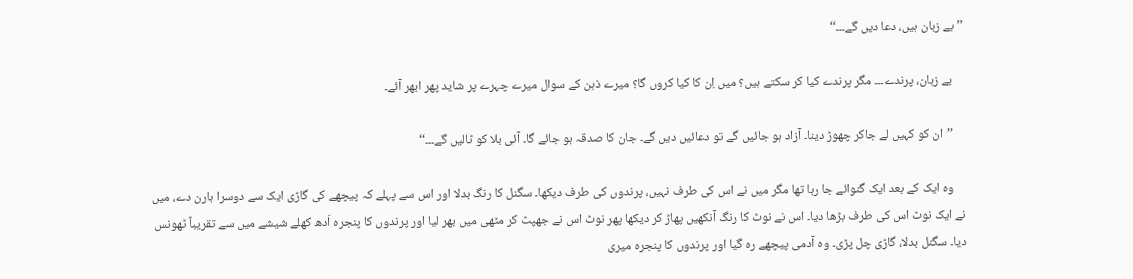’’بے زبان ہیں، دعا دیں گے۔۔۔‘‘

    بے زبان، پرندے۔۔۔ مگر پرندے کیا کر سکتے ہیں؟ میں اِن کا کیا کروں گا؟ میرے ذہن کے سوال میرے چہرے پر شاید پھر ابھر آئے۔

    ’’ان کو کہیں لے جاکر چھوڑ دینا۔ آزاد ہو جائیں گے تو دعائیں دیں گے۔ جان کا صدقہ ہو جائے گا۔ آئی بلا کو ٹالیں گے۔۔۔‘‘

    وہ ایک کے بعد ایک گنوائے جا رہا تھا مگر میں نے اس کی طرف نہیں، پرندوں کی طرف دیکھا۔ سگنل کا رنگ بدلا اور اس سے پہلے کہ پیچھے کی گاڑی ایک سے دوسرا ہارن دے، میں نے ایک نوٹ اس کی طرف بڑھا دیا۔ اس نے نوٹ کا رنگ آنکھیں پھاڑ کر دیکھا پھر نوٹ اس نے جھپٹ کر مٹھی میں بھر لیا اور پرندوں کا پنجرہ اَدھ کھلے شیشے میں سے تقریباً ٹھونس دیا۔ سگنل بدلا، گاڑی چل پڑی۔ وہ آدمی پیچھے رہ گیا اور پرندوں کا پنجرہ میری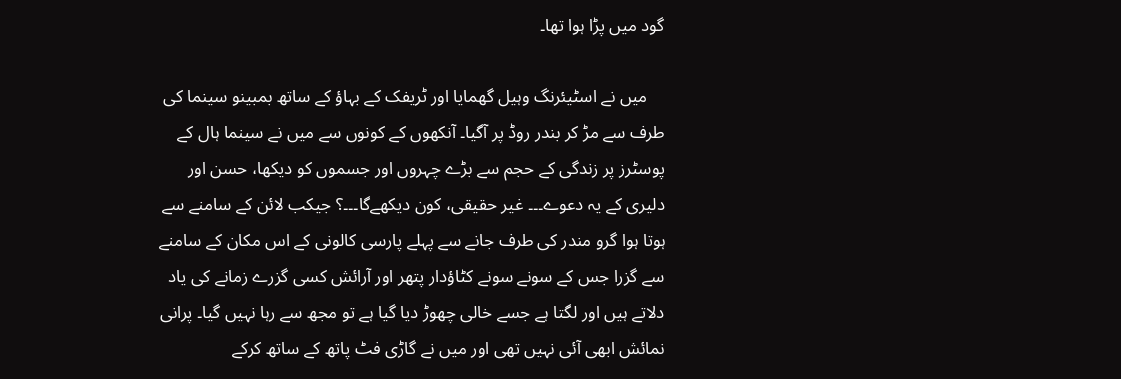گود میں پڑا ہوا تھا۔

    میں نے اسٹیئرنگ وہیل گھمایا اور ٹریفک کے بہاؤ کے ساتھ بمبینو سینما کی طرف سے مڑ کر بندر روڈ پر آگیا۔ آنکھوں کے کونوں سے میں نے سینما ہال کے پوسٹرز پر زندگی کے حجم سے بڑے چہروں اور جسموں کو دیکھا، حسن اور دلیری کے یہ دعوے۔۔۔ غیر حقیقی، کون دیکھےگا۔۔۔؟ جیکب لائن کے سامنے سے ہوتا ہوا گرو مندر کی طرف جانے سے پہلے پارسی کالونی کے اس مکان کے سامنے سے گزرا جس کے سونے سونے کٹاؤدار پتھر اور آرائش کسی گزرے زمانے کی یاد دلاتے ہیں اور لگتا ہے جسے خالی چھوڑ دیا گیا ہے تو مجھ سے رہا نہیں گیا۔ پرانی نمائش ابھی آئی نہیں تھی اور میں نے گاڑی فٹ پاتھ کے ساتھ کرکے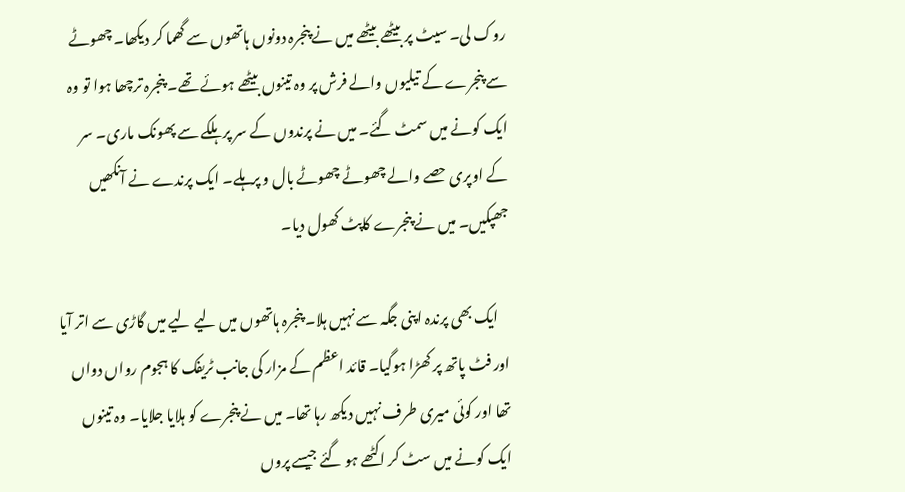روک لی۔ سیٹ پر بیٹھے بیٹھے میں نے پنجرہ دونوں ہاتھوں سے گھما کر دیکھا۔ چھوٹے سے پنجرے کے تیلیوں والے فرش پر وہ تینوں بیٹھے ہوئے تھے۔ پنجرہ ترچھا ہوا تو وہ ایک کونے میں سمٹ گئے۔ میں نے پرندوں کے سر پر ہلکے سے پھونک ماری۔ سر کے اوپری حصے والے چھوٹے چھوٹے بال و پر ہلے۔ ایک پرندے نے آنکھیں جھپکیں۔ میں نے پنجرے کاپٹ کھول دیا۔

    ایک بھی پرندہ اپنی جگہ سے نہیں ہلا۔ پنجرہ ہاتھوں میں لیے لیے میں گاڑی سے اتر آیا اور فٹ پاتھ پر کھڑا ہوگیا۔ قائد اعظم کے مزار کی جانب ٹریفک کا ہجوم رواں دواں تھا اور کوئی میری طرف نہیں دیکھ رہا تھا۔ میں نے پنجرے کو ہلایا جلایا۔ وہ تینوں ایک کونے میں سٹ کر اکٹھے ہو گئے جیسے پروں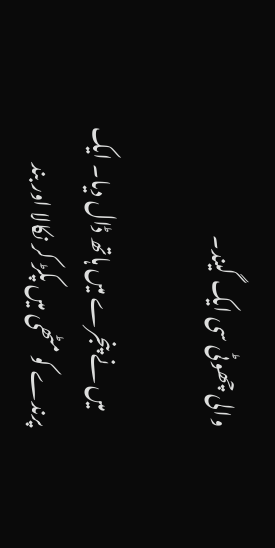والی چھوٹی سی ایک گیند۔

    میں نے پنجرے میں ہاتھ ڈال دیا۔ ایک پرندے کو مٹھی میں پکڑ کر نکالا اور بند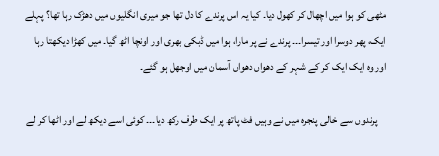مٹھی کو ہوا میں اچھال کر کھول دیا۔ کیا یہ اس پرندے کا دل تھا جو میری انگلیوں میں دھڑک رہا تھا؟ پہلے ایک، پھر دوسرا اور تیسرا۔۔۔ پرندے نے پر مارا، ہوا میں ڈبکی بھری اور اونچا اٹھ گیا۔ میں کھڑا دیکھتا رہا اور وہ ایک ایک کر کے شہر کے دھواں دھواں آسمان میں اوجھل ہو گئے۔

    پرندوں سے خالی پنجرہ میں نے وہیں فٹ پاتھ پر ایک طرف رکھ دیا۔۔۔ کوئی اسے دیکھ لے اور اٹھا کر لے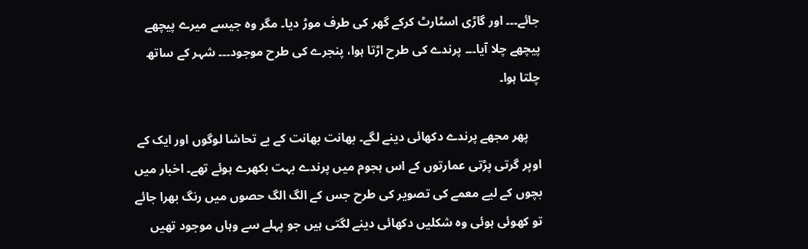جائے۔۔۔ اور گاڑی اسٹارٹ کرکے گھر کی طرف موڑ دیا۔ مگر وہ جیسے میرے پیچھے پیچھے چلا آیا۔۔۔ پرندے کی طرح اڑتا ہوا، پنجرے کی طرح موجود۔۔۔ شہر کے ساتھ چلتا ہوا۔

    پھر مجھے پرندے دکھائی دینے لگے۔ بھانت بھانت کے بے تحاشا لوگوں اور ایک کے اوپر گرتی پڑتی عمارتوں کے اس ہجوم میں پرندے بہت بکھرے ہوئے تھے۔ اخبار میں بچوں کے لیے معمے کی تصویر کی طرح جس کے الگ الگ حصوں میں رنگ بھرا جائے تو کھوئی ہوئی وہ شکلیں دکھائی دینے لگتی ہیں جو پہلے سے وہاں موجود تھیں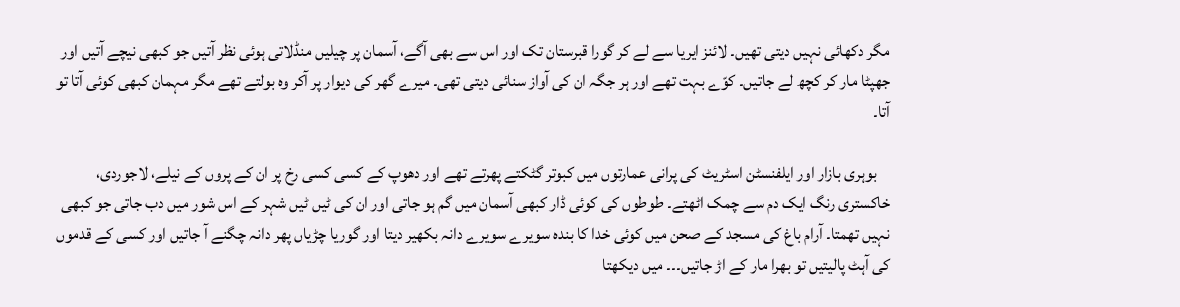مگر دکھائی نہیں دیتی تھیں۔ لائنز ایریا سے لے کر گورا قبرستان تک اور اس سے بھی آگے، آسمان پر چیلیں منڈلاتی ہوئی نظر آتیں جو کبھی نیچے آتیں اور جھپٹا مار کر کچھ لے جاتیں۔ کوّے بہت تھے اور ہر جگہ ان کی آواز سنائی دیتی تھی۔ میرے گھر کی دیوار پر آکر وہ بولتے تھے مگر مہمان کبھی کوئی آتا تو آتا۔

    بوہری بازار اور ایلفنسٹن اسٹریٹ کی پرانی عمارتوں میں کبوتر گٹکتے پھرتے تھے اور دھوپ کے کسی کسی رخ پر ان کے پروں کے نیلے، لاجوردی، خاکستری رنگ ایک دم سے چمک اٹھتے۔ طوطوں کی کوئی ڈار کبھی آسمان میں گم ہو جاتی اور ان کی ٹیں ٹیں شہر کے اس شور میں دب جاتی جو کبھی نہیں تھمتا۔ آرام باغ کی مسجد کے صحن میں کوئی خدا کا بندہ سویرے سویرے دانہ بکھیر دیتا اور گوریا چڑیاں پھر دانہ چگنے آ جاتیں اور کسی کے قدموں کی آہٹ پالیتیں تو بھرا مار کے اڑ جاتیں۔۔۔ میں دیکھتا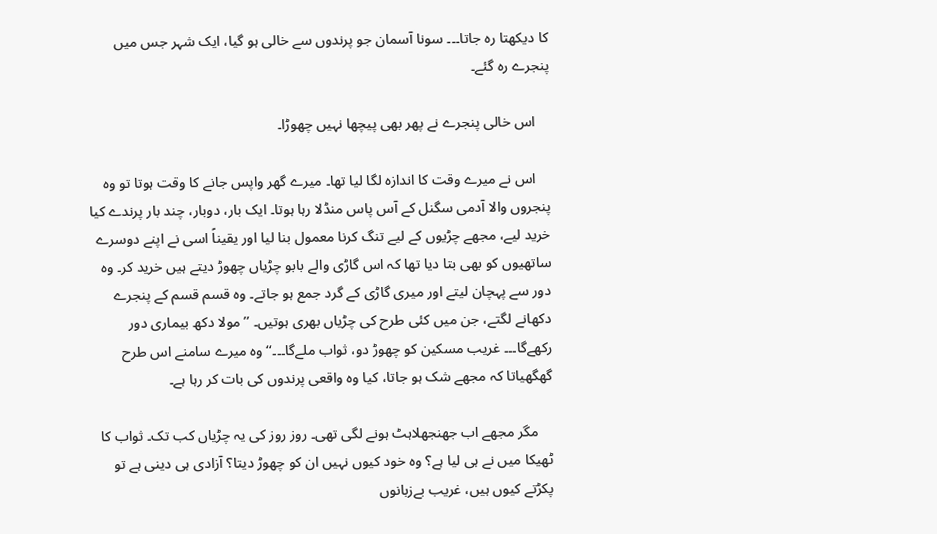کا دیکھتا رہ جاتا۔۔۔ سونا آسمان جو پرندوں سے خالی ہو گیا، ایک شہر جس میں پنجرے رہ گئے۔

    اس خالی پنجرے نے پھر بھی پیچھا نہیں چھوڑا۔

    اس نے میرے وقت کا اندازہ لگا لیا تھا۔ میرے گھر واپس جانے کا وقت ہوتا تو وہ پنجروں والا آدمی سگنل کے آس پاس منڈلا رہا ہوتا۔ ایک بار، دوبار، چند بار پرندے کیا خرید لیے، مجھے چڑیوں کے لیے تنگ کرنا معمول بنا لیا اور یقیناً اسی نے اپنے دوسرے ساتھیوں کو بھی بتا دیا تھا کہ اس گاڑی والے بابو چڑیاں چھوڑ دیتے ہیں خرید کر۔ وہ دور سے پہچان لیتے اور میری گاڑی کے گرد جمع ہو جاتے۔ وہ قسم قسم کے پنجرے دکھانے لگتے، جن میں کئی طرح کی چڑیاں بھری ہوتیں۔ ’’مولا دکھ بیماری دور رکھےگا۔۔۔ غریب مسکین کو چھوڑ دو، ثواب ملےگا۔۔۔‘‘ وہ میرے سامنے اس طرح گھگھیاتا کہ مجھے شک ہو جاتا، کیا وہ واقعی پرندوں کی بات کر رہا ہے۔

    مگر مجھے اب جھنجھلاہٹ ہونے لگی تھی۔ روز روز کی یہ چڑیاں کب تک۔ ثواب کا ٹھیکا میں نے ہی لیا ہے؟ وہ خود کیوں نہیں ان کو چھوڑ دیتا؟ آزادی ہی دینی ہے تو پکڑتے کیوں ہیں، غریب بےزبانوں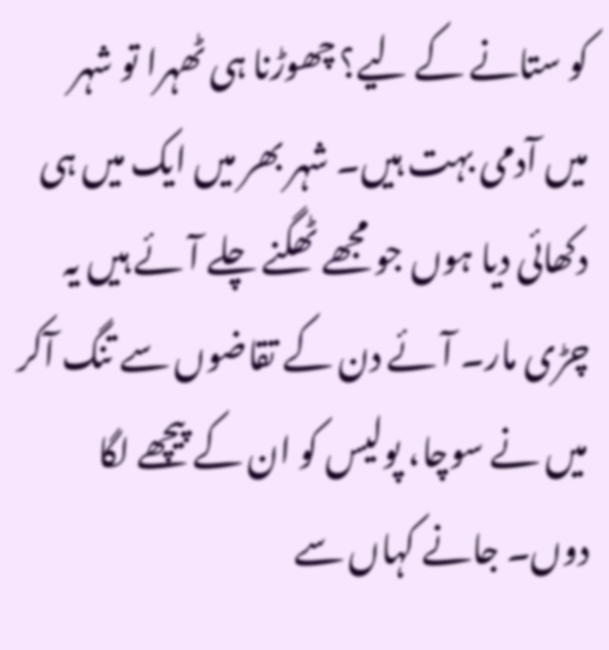کو ستانے کے لیے؟ چھوڑنا ہی ٹھہرا تو شہر میں آدمی بہت ہیں۔ شہر بھر میں ایک میں ہی دکھائی دیا ہوں جو مجھے ٹھگنے چلے آئے ہیں یہ چڑی مار۔ آئے دن کے تقاضوں سے تنگ آکر میں نے سوچا، پولیس کو ان کے پیچھے لگا دوں۔ جانے کہاں سے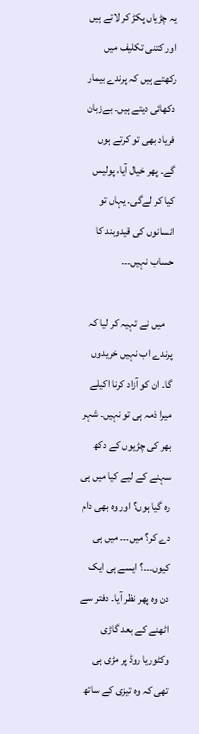یہ چڑیاں پکڑ کر لاتے ہیں اور کتنی تکلیف میں رکھتے ہیں کہ پرندے بیمار دکھائی دیتے ہیں۔ بےزبان فریاد بھی تو کرتے ہوں گے۔ پھر خیال آیا، پولیس کیا کر لےگی۔ یہاں تو انسانوں کی قیدوبند کا حساب نہیں۔۔۔

    میں نے تہیہ کر لیا کہ پرندے اب نہیں خریدوں گا۔ ان کو آزاد کرنا اکیلے میرا ذمہ ہی تو نہیں۔ شہر بھر کی چڑیوں کے دکھ سہنے کے لیے کیا میں ہی رہ گیا ہوں؟ اور وہ بھی دام دے کر؟ میں۔۔۔ میں ہی کیوں۔۔۔؟ ایسے ہی ایک دن وہ پھر نظر آیا۔ دفتر سے اٹھنے کے بعد گاڑی وکٹوریا روڈ پر مڑی ہی تھی کہ وہ تیزی کے ساتھ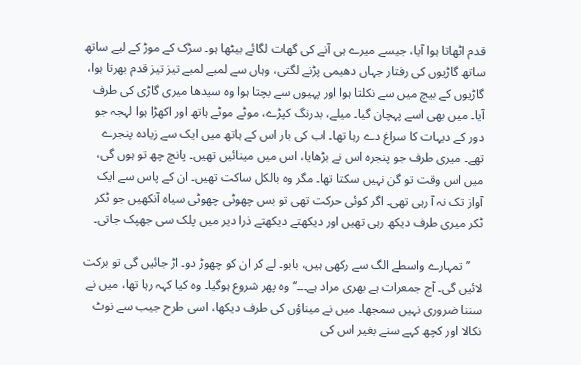قدم اٹھاتا ہوا آیا، جیسے میرے ہی آنے کی گھات لگائے بیٹھا ہو۔ سڑک کے موڑ کے لیے ساتھ ساتھ گاڑیوں کی رفتار جہاں دھیمی پڑنے لگتی، وہاں سے لمبے لمبے تیز تیز قدم بھرتا ہوا، گاڑیوں کے بیچ میں سے نکلتا ہوا اور پہیوں سے بچتا ہوا وہ سیدھا میری گاڑی کی طرف آیا۔ میں بھی اسے پہچان گیا۔ میلے، بدرنگ کپڑے، موٹے موٹے ہاتھ اور اکھڑا ہوا لہجہ جو دور کے دیہات کا سراغ دے رہا تھا۔ اب کی بار اس کے ہاتھ میں ایک سے زیادہ پنجرے تھے۔ میری طرف جو پنجرہ اس نے بڑھایا، اس میں مینائیں تھیں۔ پانچ چھ تو ہوں گی، میں اس وقت تو گن نہیں سکتا تھا۔ مگر وہ بالکل ساکت تھیں۔ ان کے پاس سے ایک آواز تک نہ آ رہی تھی۔ اگر کوئی حرکت تھی تو بس چھوٹی چھوٹی سیاہ آنکھیں جو ٹکر ٹکر میری طرف دیکھ رہی تھیں اور دیکھتے دیکھتے ذرا دیر میں پلک سی جھپک جاتی۔

    ’’تمہارے واسطے الگ سے رکھی ہیں، بابو۔ لے کر ان کو چھوڑ دو۔ اڑ جائیں گی تو برکت لائیں گی۔ آج جمعرات ہے بھری مراد ہے۔۔۔‘‘ وہ پھر شروع ہوگیا۔ وہ کیا کہہ رہا تھا، میں نے سننا ضروری نہیں سمجھا۔ میں نے میناؤں کی طرف دیکھا، اسی طرح جیب سے نوٹ نکالا اور کچھ کہے سنے بغیر اس کی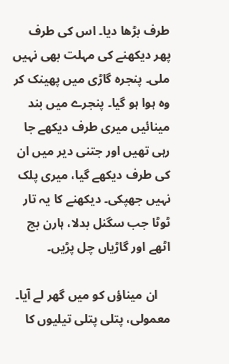طرف بڑھا دیا۔ اس کی طرف پھر دیکھنے کی مہلت بھی نہیں ملی۔ پنجرہ گاڑی میں پھینک کر وہ ہوا ہو گیا۔ پنجرے میں بند مینائیں میری طرف دیکھے جا رہی تھیں اور جتنی دیر میں ان کی طرف دیکھے گیا، میری پلک نہیں جھپکی۔ دیکھنے کا یہ تار ٹوٹا جب سگنل بدلا، ہارن بج اٹھے اور گاڑیاں چل پڑیں۔

    ان میناؤں کو میں گھر لے آیا۔ معمولی، پتلی پتلی تیلیوں کا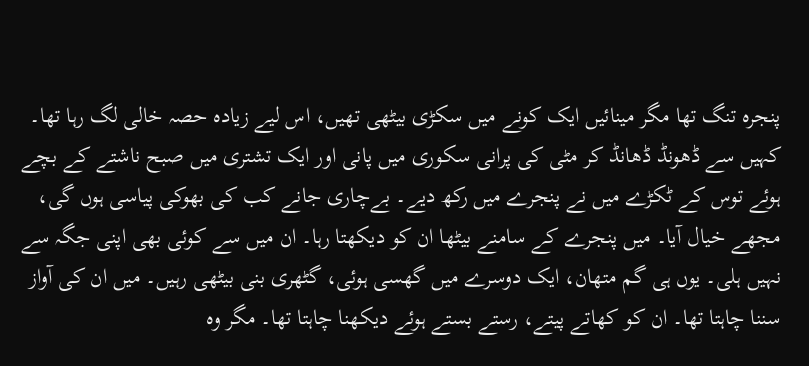پنجرہ تنگ تھا مگر مینائیں ایک کونے میں سکڑی بیٹھی تھیں، اس لیے زیادہ حصہ خالی لگ رہا تھا۔ کہیں سے ڈھونڈ ڈھانڈ کر مٹی کی پرانی سکوری میں پانی اور ایک تشتری میں صبح ناشتے کے بچے ہوئے توس کے ٹکڑے میں نے پنجرے میں رکھ دیے۔ بےچاری جانے کب کی بھوکی پیاسی ہوں گی، مجھے خیال آیا۔ میں پنجرے کے سامنے بیٹھا ان کو دیکھتا رہا۔ ان میں سے کوئی بھی اپنی جگہ سے نہیں ہلی۔ یوں ہی گم متھان، ایک دوسرے میں گھسی ہوئی، گٹھری بنی بیٹھی رہیں۔ میں ان کی آواز سننا چاہتا تھا۔ ان کو کھاتے پیتے، رستے بستے ہوئے دیکھنا چاہتا تھا۔ مگر وہ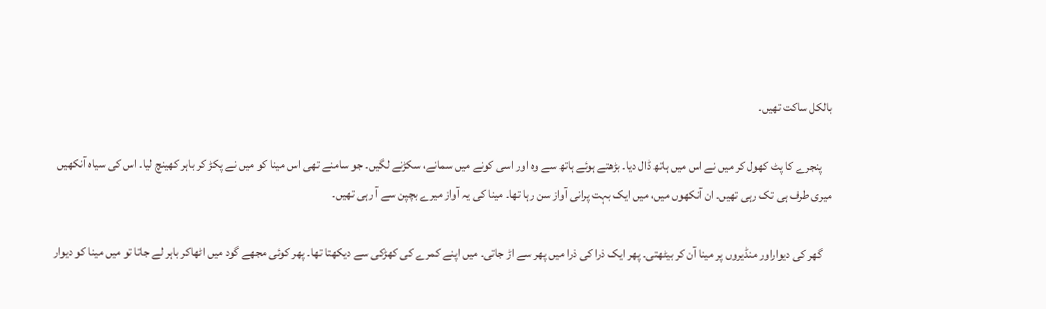بالکل ساکت تھیں۔

    پنجرے کا پٹ کھول کر میں نے اس میں ہاتھ ڈال دیا۔ بڑھتے ہوئے ہاتھ سے وہ اور اسی کونے میں سمانے، سکڑنے لگیں۔ جو سامنے تھی اس مینا کو میں نے پکڑ کر باہر کھینچ لیا۔ اس کی سیاہ آنکھیں میری طرف ہی تک رہی تھیں۔ ان آنکھوں میں، میں ایک بہت پرانی آواز سن رہا تھا۔ مینا کی یہ آواز میرے بچپن سے آ رہی تھیں۔

    گھر کی دیواراور منڈیروں پر مینا آن کر بیٹھتی۔ پھر ایک ذرا کی ذرا میں پھر سے اڑ جاتی۔ میں اپنے کمرے کی کھڑکی سے دیکھتا تھا۔ پھر کوئی مجھے گود میں اٹھاکر باہر لے جاتا تو میں مینا کو دیوار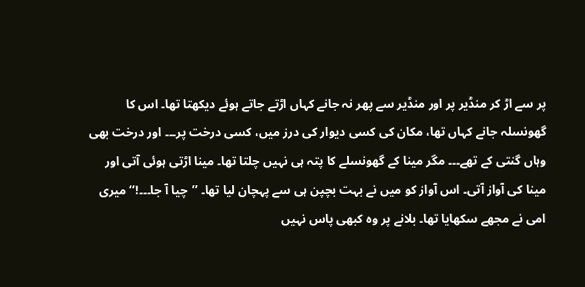پر سے اڑ کر منڈیر پر اور منڈیر سے پھر نہ جانے کہاں اڑتے جاتے ہوئے دیکھتا تھا۔ اس کا گھونسلہ جانے کہاں تھا، مکان کی کسی دیوار کی درز میں، کسی درخت پر۔۔۔ اور درخت بھی وہاں گنتی کے تھے۔۔۔ مگر مینا کے گھونسلے کا پتہ ہی نہیں چلتا تھا۔ مینا اڑتی ہوئی آتی اور مینا کی آواز آتی۔ اس آواز کو میں نے بہت بچپن ہی سے پہچان لیا تھا۔ ’’چیا آ جا۔۔۔!‘‘ میری امی نے مجھے سکھایا تھا۔ بلانے پر وہ کبھی پاس نہیں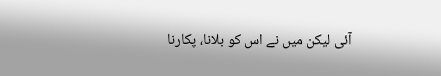آئی لیکن میں نے اس کو بلانا، پکارنا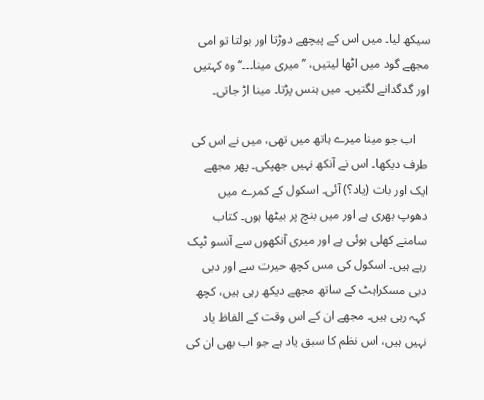سیکھ لیا۔ میں اس کے پیچھے دوڑتا اور بولتا تو امی مجھے گود میں اٹھا لیتیں، ’’میری مینا۔۔۔‘‘ وہ کہتیں اور گدگدانے لگتیں۔ میں ہنس پڑتا۔ مینا اڑ جاتی۔

    اب جو مینا میرے ہاتھ میں تھی، میں نے اس کی طرف دیکھا۔ اس نے آنکھ نہیں جھپکی۔ پھر مجھے ایک اور بات (یاد؟) آئی۔ اسکول کے کمرے میں دھوپ بھری ہے اور میں بنچ پر بیٹھا ہوں۔ کتاب سامنے کھلی ہوئی ہے اور میری آنکھوں سے آنسو ٹپک رہے ہیں۔ اسکول کی مس کچھ حیرت سے اور دبی دبی مسکراہٹ کے ساتھ مجھے دیکھ رہی ہیں، کچھ کہہ رہی ہیں۔ مجھے ان کے اس وقت کے الفاظ یاد نہیں ہیں، اس نظم کا سبق یاد ہے جو اب بھی ان کی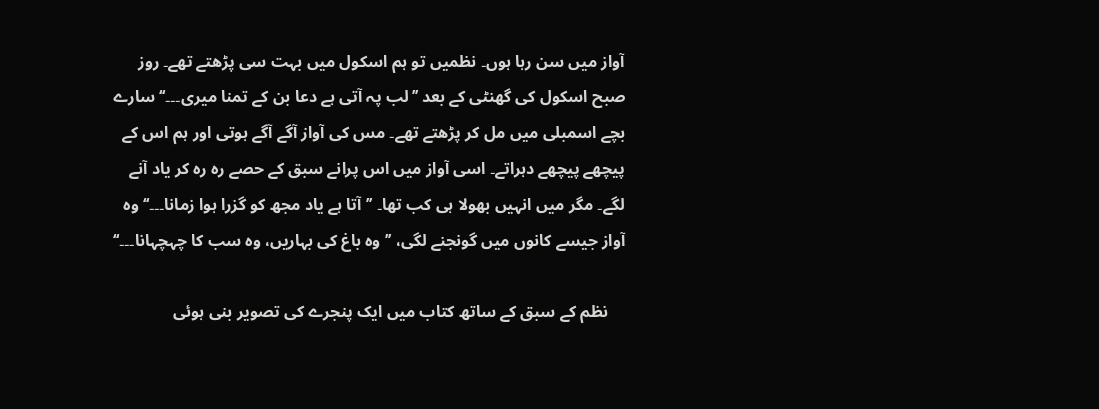آواز میں سن رہا ہوں۔ نظمیں تو ہم اسکول میں بہت سی پڑھتے تھے۔ روز صبح اسکول کی گھنٹی کے بعد ’’لب پہ آتی ہے دعا بن کے تمنا میری۔۔۔‘‘ سارے بچے اسمبلی میں مل کر پڑھتے تھے۔ مس کی آواز آگے آگے ہوتی اور ہم اس کے پیچھے پیچھے دہراتے۔ اسی آواز میں اس پرانے سبق کے حصے رہ رہ کر یاد آنے لگے۔ مگر میں انہیں بھولا ہی کب تھا۔ ’’آتا ہے یاد مجھ کو گزرا ہوا زمانا۔۔۔‘‘ وہ آواز جیسے کانوں میں گونجنے لگی، ’’وہ باغ کی بہاریں، وہ سب کا چہچہانا۔۔۔‘‘

    نظم کے سبق کے ساتھ کتاب میں ایک پنجرے کی تصویر بنی ہوئی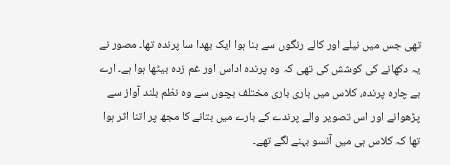تھی جس میں نیلے اور کالے رنگوں سے بنا ہوا ایک بھدا سا پرندہ تھا۔ مصور نے یہ دکھانے کی کوشش کی تھی کہ وہ پرندہ اداس اور غم زدہ بیٹھا ہوا ہے۔ ارے بے چارہ پرندہ، کلاس میں باری باری مختلف بچوں سے وہ نظم بلند آواز سے پڑھوانے اور اس تصویر والے پرندے کے بارے میں بتانے کا مجھ پر اتنا اثر ہوا تھا کہ کلاس ہی میں آنسو بہنے لگے تھے۔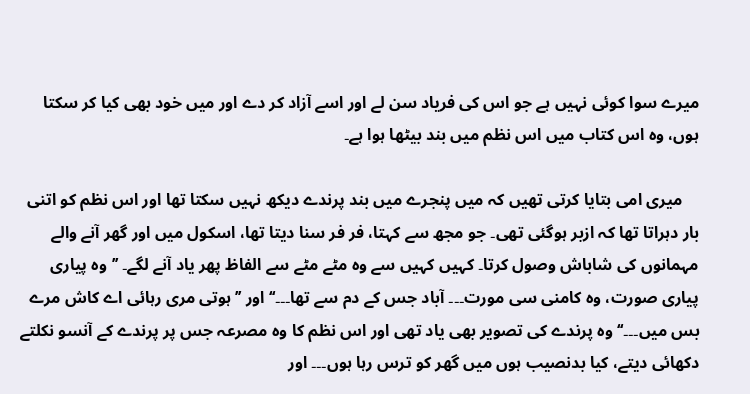میرے سوا کوئی نہیں ہے جو اس کی فریاد سن لے اور اسے آزاد کر دے اور میں خود بھی کیا کر سکتا ہوں، وہ اس کتاب میں اس نظم میں بند بیٹھا ہوا ہے۔

    میری امی بتایا کرتی تھیں کہ میں پنجرے میں بند پرندے دیکھ نہیں سکتا تھا اور اس نظم کو اتنی بار دہراتا تھا کہ ازبر ہوگئی تھی۔ جو مجھ سے کہتا، فر فر سنا دیتا تھا، اسکول میں اور گھر آنے والے مہمانوں کی شاباش وصول کرتا۔ کہیں کہیں سے وہ مٹے مٹے سے الفاظ پھر یاد آنے لگے۔ ’’وہ پیاری پیاری صورت، وہ کامنی سی مورت۔۔۔ آباد جس کے دم سے تھا۔۔۔‘‘ اور ’’ہوتی مری رہائی اے کاش مرے بس میں۔۔۔‘‘ وہ پرندے کی تصویر بھی یاد تھی اور اس نظم کا وہ مصرعہ جس پر پرندے کے آنسو نکلتے دکھائی دیتے، کیا بدنصیب ہوں میں گھر کو ترس رہا ہوں۔۔۔ اور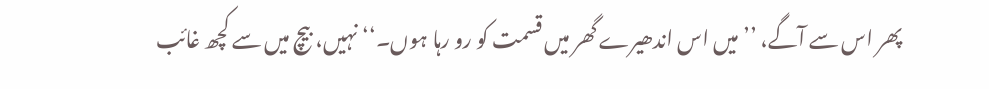پھر اس سے آگے، ’’میں اس اندھیرے گھر میں قسمت کو رو رہا ہوں۔‘‘ نہیں، بیچ میں سے کچھ غائب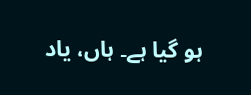ہو گیا ہے۔ ہاں، یاد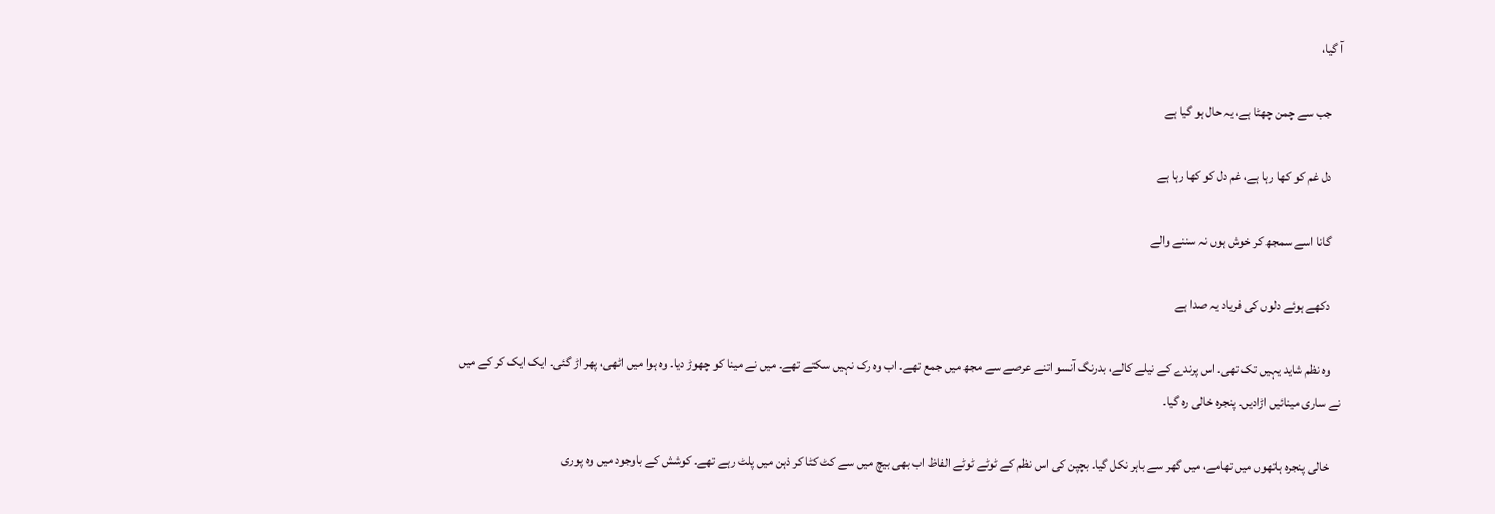آ گیا،

    جب سے چمن چھٹا ہے، یہ حال ہو گیا ہے

    دل غم کو کھا رہا ہے، غم دل کو کھا رہا ہے

    گانا اسے سمجھ کر خوش ہوں نہ سننے والے

    دکھے ہوئے دلوں کی فریاد یہ صدا ہے

    وہ نظم شاید یہیں تک تھی۔ اس پرندے کے نیلے کالے، بدرنگ آنسو اتنے عرصے سے مجھ میں جمع تھے۔ اب وہ رک نہیں سکتے تھے۔ میں نے مینا کو چھوڑ دیا۔ وہ ہوا میں اٹھی، پھر اڑ گئی۔ ایک ایک کر کے میں نے ساری مینائیں اڑادیں۔ پنجرہ خالی رہ گیا۔

    خالی پنجرہ ہاتھوں میں تھامے، میں گھر سے باہر نکل گیا۔ بچپن کی اس نظم کے ٹوٹے ٹوٹے الفاظ اب بھی بیچ میں سے کٹ کٹا کر ذہن میں پلٹ رہے تھے۔ کوشش کے باوجود میں وہ پوری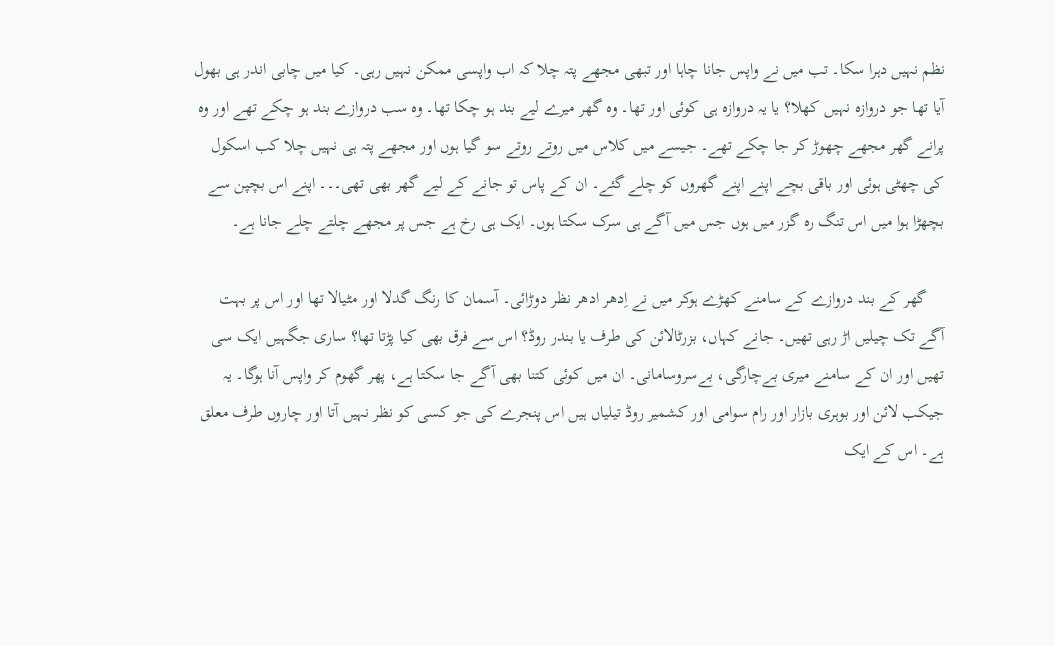نظم نہیں دہرا سکا۔ تب میں نے واپس جانا چاہا اور تبھی مجھے پتہ چلا کہ اب واپسی ممکن نہیں رہی۔ کیا میں چابی اندر ہی بھول آیا تھا جو دروازہ نہیں کھلا؟ یا یہ دروازہ ہی کوئی اور تھا۔ وہ گھر میرے لیے بند ہو چکا تھا۔ وہ سب دروازے بند ہو چکے تھے اور وہ پرانے گھر مجھے چھوڑ کر جا چکے تھے۔ جیسے میں کلاس میں روتے روتے سو گیا ہوں اور مجھے پتہ ہی نہیں چلا کب اسکول کی چھٹی ہوئی اور باقی بچے اپنے اپنے گھروں کو چلے گئے۔ ان کے پاس تو جانے کے لیے گھر بھی تھی۔۔۔ اپنے اس بچپن سے بچھڑا ہوا میں اس تنگ رہ گزر میں ہوں جس میں آگے ہی سرک سکتا ہوں۔ ایک ہی رخ ہے جس پر مجھے چلتے چلے جانا ہے۔

    گھر کے بند دروازے کے سامنے کھڑے ہوکر میں نے اِدھر ادھر نظر دوڑائی۔ آسمان کا رنگ گدلا اور مٹیالا تھا اور اس پر بہت آگے تک چیلیں اڑ رہی تھیں۔ جانے کہاں، بزرٹالائن کی طرف یا بندر روڈ؟ اس سے فرق بھی کیا پڑتا تھا؟ ساری جگہیں ایک سی تھیں اور ان کے سامنے میری بےچارگی، بےسروسامانی۔ ان میں کوئی کتنا بھی آگے جا سکتا ہے، پھر گھوم کر واپس آنا ہوگا۔ یہ جیکب لائن اور بوہری بازار اور رام سوامی اور کشمیر روڈ تیلیاں ہیں اس پنجرے کی جو کسی کو نظر نہیں آتا اور چاروں طرف معلق ہے۔ اس کے ایک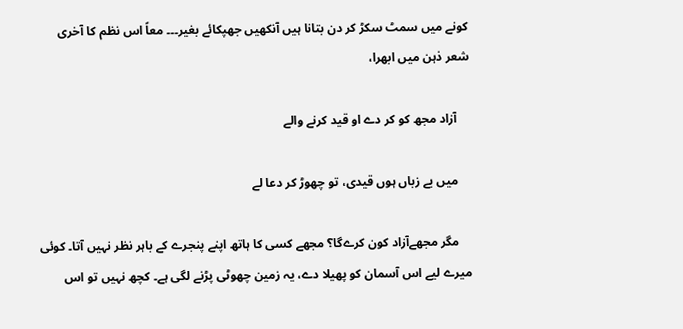کونے میں سمٹ سکڑ کر دن بتانا ہیں آنکھیں جھپکائے بغیر۔۔۔ معاً اس نظم کا آخری شعر ذہن میں ابھرا،

    آزاد مجھ کو کر دے او قید کرنے والے

    میں بے زباں ہوں قیدی، تو چھوڑ کر دعا لے

    مگر مجھےآزاد کون کرےگا؟ مجھے کسی کا ہاتھ اپنے پنجرے کے باہر نظر نہیں آتا۔ کوئی میرے لیے اس آسمان کو پھیلا دے، یہ زمین چھوٹی پڑنے لگی ہے۔ کچھ نہیں تو اس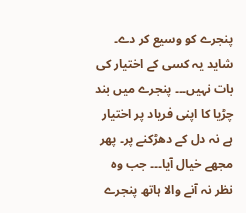پنجرے کو وسیع کر دے۔ شاید یہ کسی کے اختیار کی بات نہیں۔۔۔ پنجرے میں بند چڑیا کا اپنی فریاد پر اختیار ہے نہ دل کے دھڑکنے پر۔ پھر مجھے خیال آیا۔۔۔ جب وہ نظر نہ آنے والا ہاتھ پنجرے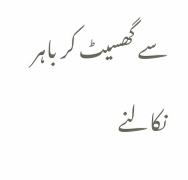سے گھسیٹ کر باہر نکالنے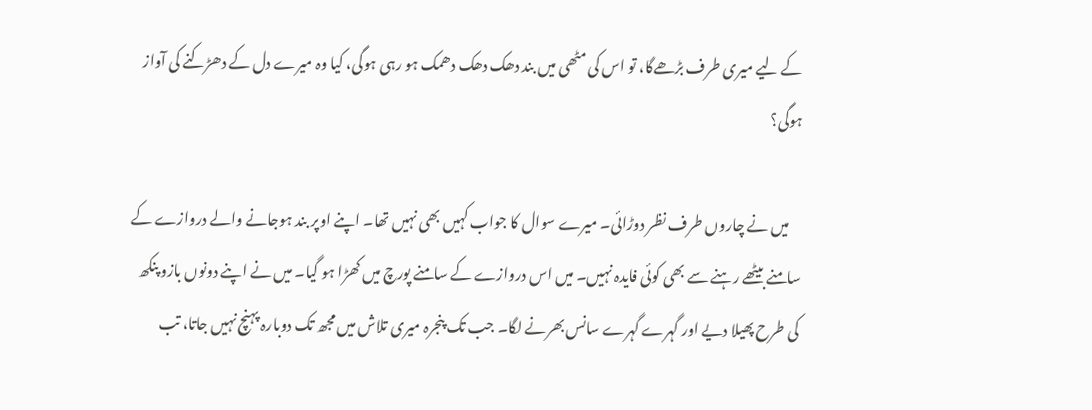کے لیے میری طرف بڑھےگا، تو اس کی مٹھی میں بند دھک دھک دھمک ہو رہی ہوگی، کیا وہ میرے دل کے دھڑکنے کی آواز ہوگی؟

    میں نے چاروں طرف نظر دوڑائی۔ میرے سوال کا جواب کہیں بھی نہیں تھا۔ اپنے اوپر بند ہوجانے والے دروازے کے سامنے بیٹھے رہنے سے بھی کوئی فایدہ نہیں۔ میں اس دروازے کے سامنے پورچ میں کھڑا ہو گیا۔ میں نے اپنے دونوں بازو پنکھ کی طرح پھیلا دیے اور گہرے گہرے سانس بھرنے لگا۔ جب تک پنجرہ میری تلاش میں مجھ تک دوبارہ پہنچ نہیں جاتا، تب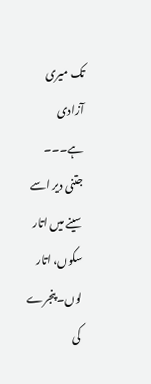تک میری آزادی ہے۔۔۔ جتنی دیر اسے سینے میں اتار سکوں، اتار لوں۔ پنجرے کی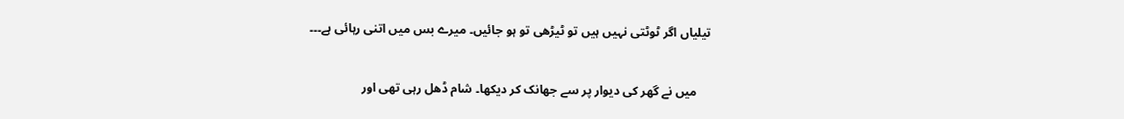تیلیاں اگر ٹوٹتی نہیں ہیں تو ٹیڑھی تو ہو جائیں۔ میرے بس میں اتنی رہائی ہے۔۔۔

    میں نے گھر کی دیوار پر سے جھانک کر دیکھا۔ شام ڈھل رہی تھی اور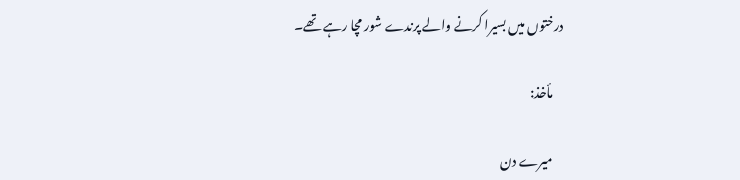درختوں میں بسیرا کرنے والے پرندے شور مچا رہے تھے۔

    مأخذ:

    میرے دن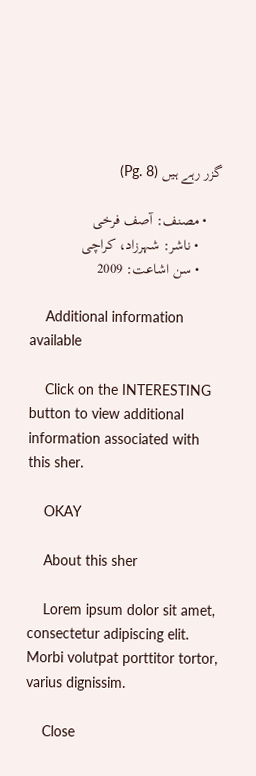گزر رہے ہیں (Pg. 8)

    • مصنف: آصف فرخی
      • ناشر: شہرزاد، کراچی
      • سن اشاعت: 2009

    Additional information available

    Click on the INTERESTING button to view additional information associated with this sher.

    OKAY

    About this sher

    Lorem ipsum dolor sit amet, consectetur adipiscing elit. Morbi volutpat porttitor tortor, varius dignissim.

    Close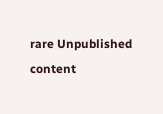rare Unpublished content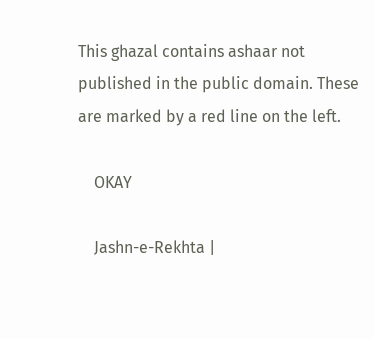This ghazal contains ashaar not published in the public domain. These are marked by a red line on the left.

    OKAY

    Jashn-e-Rekhta |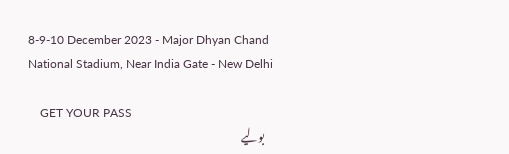8-9-10 December 2023 - Major Dhyan Chand National Stadium, Near India Gate - New Delhi

    GET YOUR PASS
    بولیے